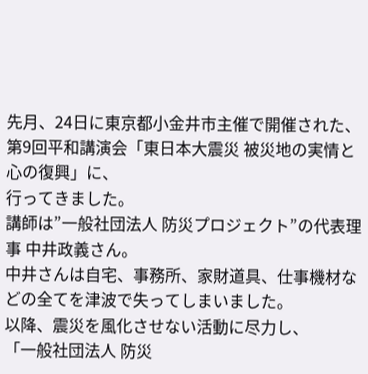先月、24日に東京都小金井市主催で開催された、
第9回平和講演会「東日本大震災 被災地の実情と心の復興」に、
行ってきました。
講師は”一般社団法人 防災プロジェクト”の代表理事 中井政義さん。
中井さんは自宅、事務所、家財道具、仕事機材などの全てを津波で失ってしまいました。
以降、震災を風化させない活動に尽力し、
「一般社団法人 防災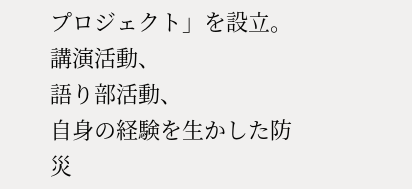プロジェクト」を設立。
講演活動、
語り部活動、
自身の経験を生かした防災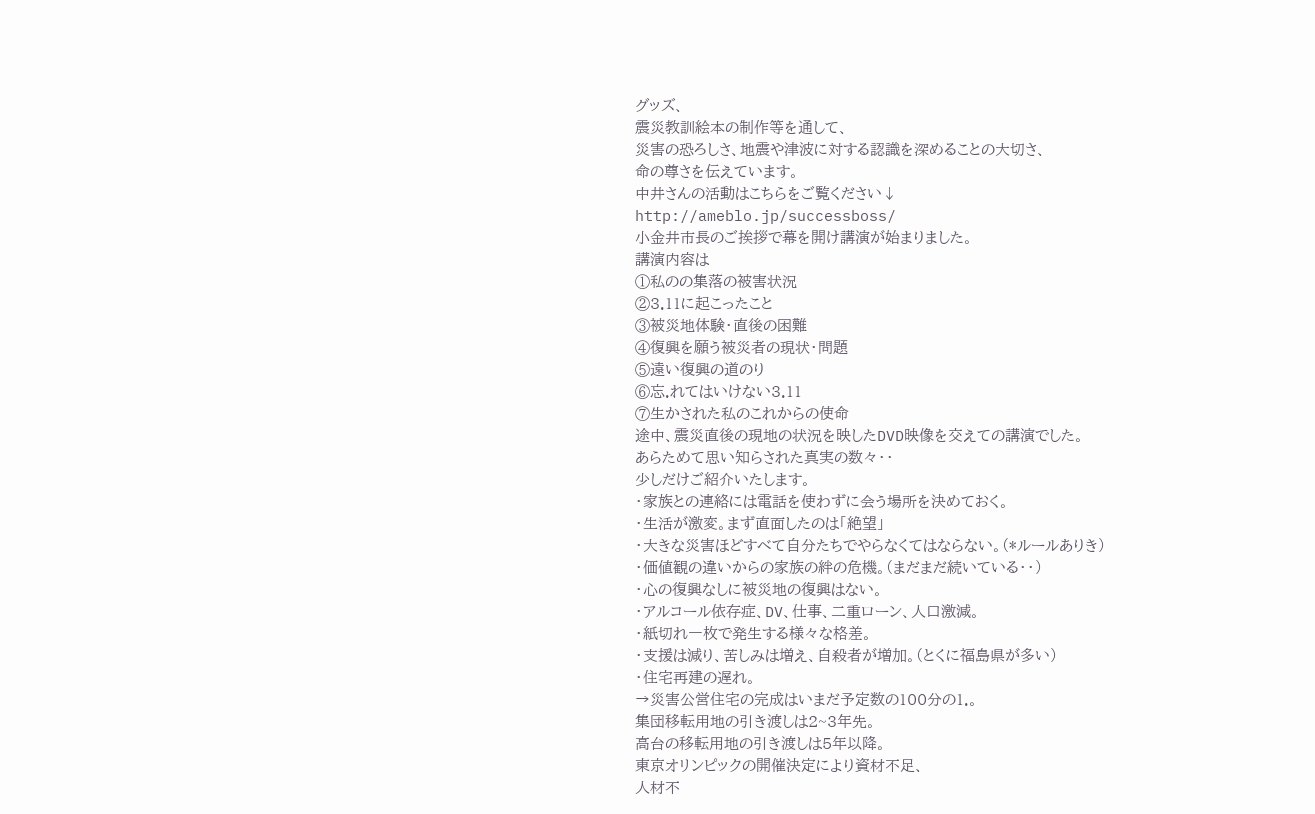グッズ、
震災教訓絵本の制作等を通して、
災害の恐ろしさ、地震や津波に対する認識を深めることの大切さ、
命の尊さを伝えています。
中井さんの活動はこちらをご覧ください↓
http://ameblo.jp/successboss/
小金井市長のご挨拶で幕を開け講演が始まりました。
講演内容は
①私のの集落の被害状況
②3.11に起こったこと
③被災地体験・直後の困難
④復興を願う被災者の現状・問題
⑤遠い復興の道のり
⑥忘.れてはいけない3.11
⑦生かされた私のこれからの使命
途中、震災直後の現地の状況を映したDVD映像を交えての講演でした。
あらためて思い知らされた真実の数々・・
少しだけご紹介いたします。
・家族との連絡には電話を使わずに会う場所を決めておく。
・生活が激変。まず直面したのは「絶望」
・大きな災害ほどすべて自分たちでやらなくてはならない。(*ルールありき)
・価値観の違いからの家族の絆の危機。(まだまだ続いている・・)
・心の復興なしに被災地の復興はない。
・アルコール依存症、DV、仕事、二重ローン、人口激減。
・紙切れ一枚で発生する様々な格差。
・支援は減り、苦しみは増え、自殺者が増加。(とくに福島県が多い)
・住宅再建の遅れ。
→災害公営住宅の完成はいまだ予定数の100分の1.。
集団移転用地の引き渡しは2~3年先。
高台の移転用地の引き渡しは5年以降。
東京オリンピックの開催決定により資材不足、
人材不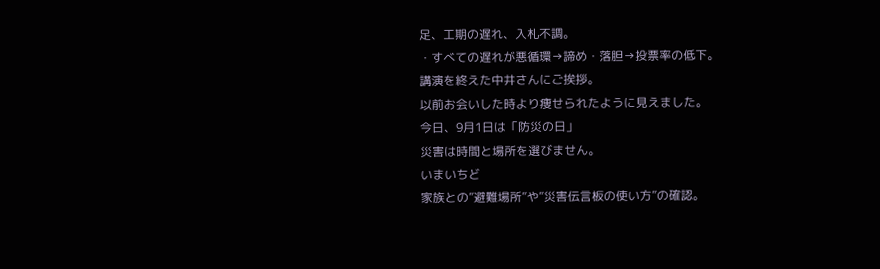足、工期の遅れ、入札不調。
・すべての遅れが悪循環→諦め・落胆→投票率の低下。
講演を終えた中井さんにご挨拶。
以前お会いした時より痩せられたように見えました。
今日、9月1日は「防災の日」
災害は時間と場所を選びません。
いまいちど
家族との”避難場所”や”災害伝言板の使い方”の確認。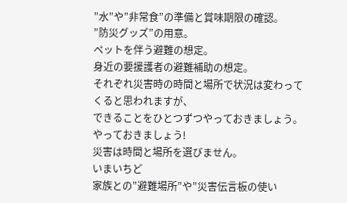”水”や”非常食”の準備と賞味期限の確認。
”防災グッズ”の用意。
ペットを伴う避難の想定。
身近の要援護者の避難補助の想定。
それぞれ災害時の時間と場所で状況は変わってくると思われますが、
できることをひとつずつやっておきましょう。
やっておきましょう!
災害は時間と場所を選びません。
いまいちど
家族との”避難場所”や”災害伝言板の使い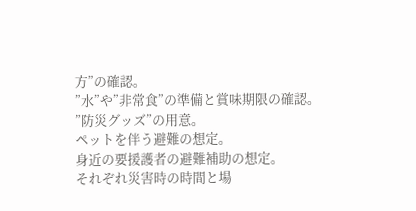方”の確認。
”水”や”非常食”の準備と賞味期限の確認。
”防災グッズ”の用意。
ペットを伴う避難の想定。
身近の要援護者の避難補助の想定。
それぞれ災害時の時間と場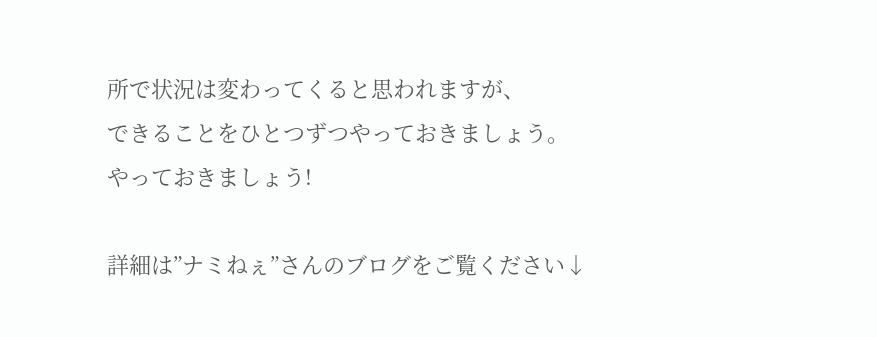所で状況は変わってくると思われますが、
できることをひとつずつやっておきましょう。
やっておきましょう!

詳細は”ナミねぇ”さんのブログをご覧ください↓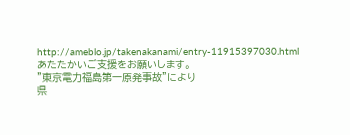http://ameblo.jp/takenakanami/entry-11915397030.html
あたたかいご支援をお願いします。
”東京電力福島第一原発事故”により
県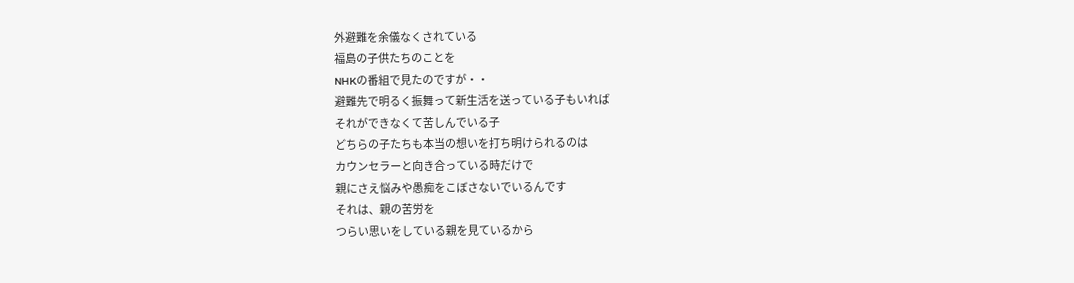外避難を余儀なくされている
福島の子供たちのことを
NHKの番組で見たのですが・・
避難先で明るく振舞って新生活を送っている子もいれば
それができなくて苦しんでいる子
どちらの子たちも本当の想いを打ち明けられるのは
カウンセラーと向き合っている時だけで
親にさえ悩みや愚痴をこぼさないでいるんです
それは、親の苦労を
つらい思いをしている親を見ているから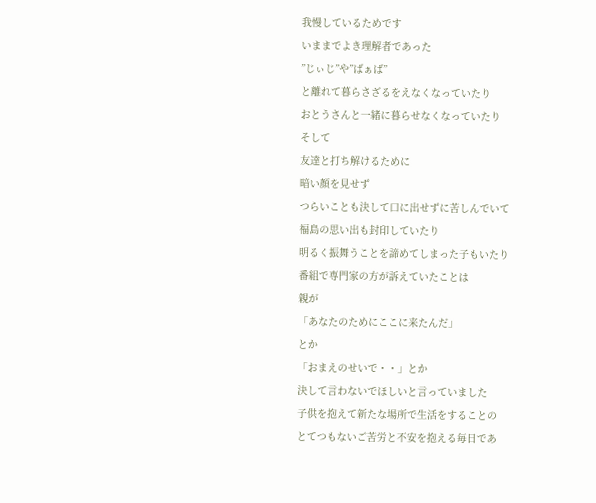我慢しているためです
いままでよき理解者であった
”じぃじ”や”ばぁば”
と離れて暮らさざるをえなくなっていたり
おとうさんと一緒に暮らせなくなっていたり
そして
友達と打ち解けるために
暗い顔を見せず
つらいことも決して口に出せずに苦しんでいて
福島の思い出も封印していたり
明るく振舞うことを諦めてしまった子もいたり
番組で専門家の方が訴えていたことは
親が
「あなたのためにここに来たんだ」
とか
「おまえのせいで・・」とか
決して言わないでほしいと言っていました
子供を抱えて新たな場所で生活をすることの
とてつもないご苦労と不安を抱える毎日であ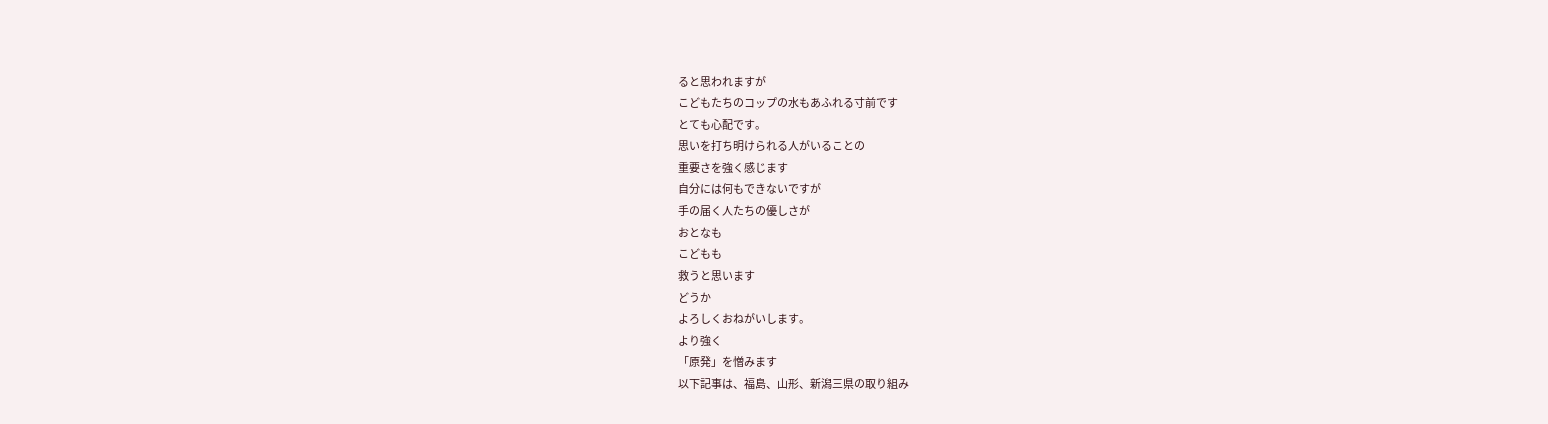ると思われますが
こどもたちのコップの水もあふれる寸前です
とても心配です。
思いを打ち明けられる人がいることの
重要さを強く感じます
自分には何もできないですが
手の届く人たちの優しさが
おとなも
こどもも
救うと思います
どうか
よろしくおねがいします。
より強く
「原発」を憎みます
以下記事は、福島、山形、新潟三県の取り組み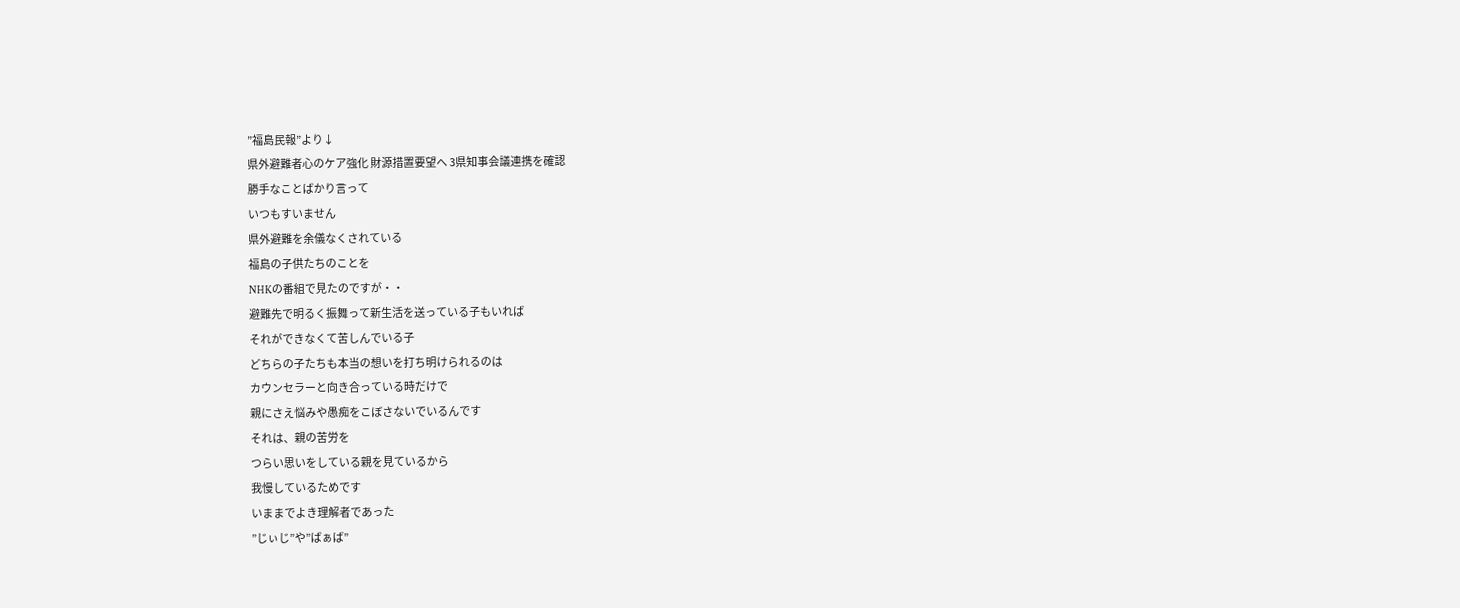”福島民報”より↓
県外避難者心のケア強化 財源措置要望へ 3県知事会議連携を確認
勝手なことばかり言って
いつもすいません
県外避難を余儀なくされている
福島の子供たちのことを
NHKの番組で見たのですが・・
避難先で明るく振舞って新生活を送っている子もいれば
それができなくて苦しんでいる子
どちらの子たちも本当の想いを打ち明けられるのは
カウンセラーと向き合っている時だけで
親にさえ悩みや愚痴をこぼさないでいるんです
それは、親の苦労を
つらい思いをしている親を見ているから
我慢しているためです
いままでよき理解者であった
”じぃじ”や”ばぁば”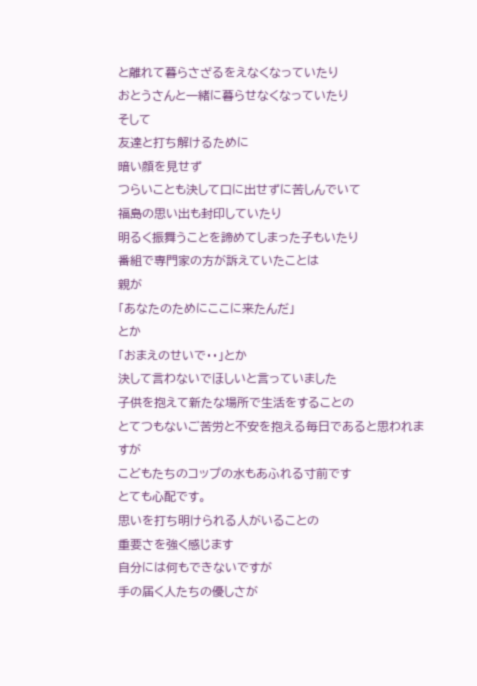と離れて暮らさざるをえなくなっていたり
おとうさんと一緒に暮らせなくなっていたり
そして
友達と打ち解けるために
暗い顔を見せず
つらいことも決して口に出せずに苦しんでいて
福島の思い出も封印していたり
明るく振舞うことを諦めてしまった子もいたり
番組で専門家の方が訴えていたことは
親が
「あなたのためにここに来たんだ」
とか
「おまえのせいで・・」とか
決して言わないでほしいと言っていました
子供を抱えて新たな場所で生活をすることの
とてつもないご苦労と不安を抱える毎日であると思われますが
こどもたちのコップの水もあふれる寸前です
とても心配です。
思いを打ち明けられる人がいることの
重要さを強く感じます
自分には何もできないですが
手の届く人たちの優しさが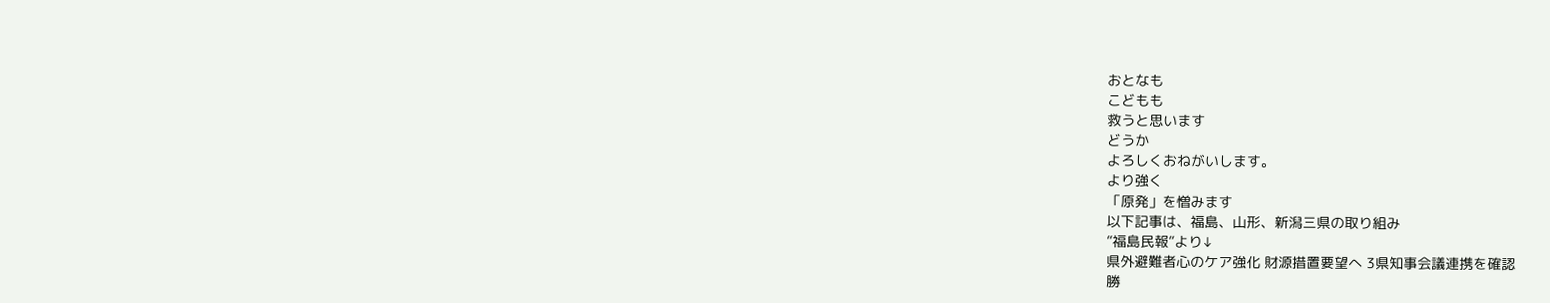おとなも
こどもも
救うと思います
どうか
よろしくおねがいします。
より強く
「原発」を憎みます
以下記事は、福島、山形、新潟三県の取り組み
”福島民報”より↓
県外避難者心のケア強化 財源措置要望へ 3県知事会議連携を確認
勝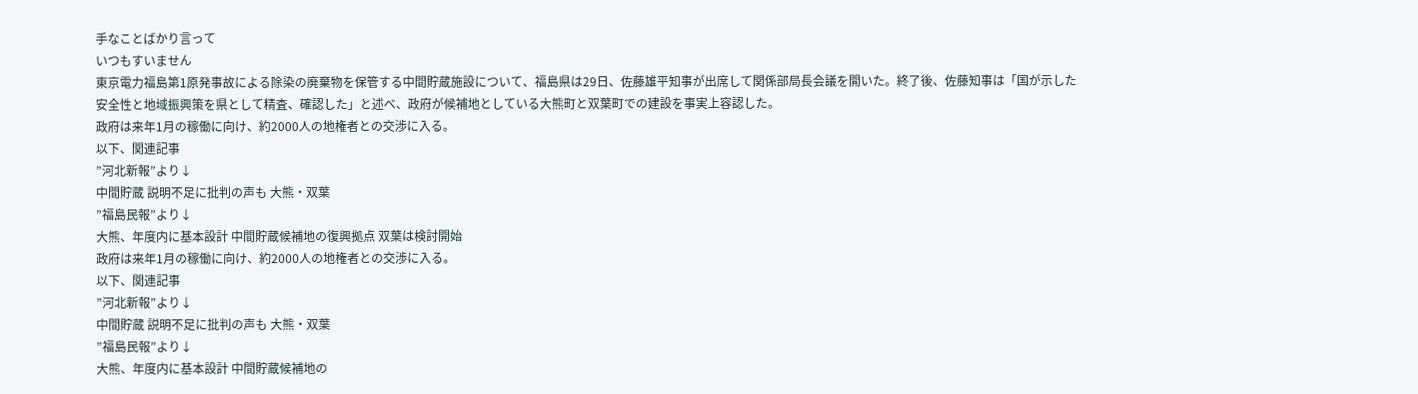手なことばかり言って
いつもすいません
東京電力福島第1原発事故による除染の廃棄物を保管する中間貯蔵施設について、福島県は29日、佐藤雄平知事が出席して関係部局長会議を開いた。終了後、佐藤知事は「国が示した安全性と地域振興策を県として精査、確認した」と述べ、政府が候補地としている大熊町と双葉町での建設を事実上容認した。
政府は来年1月の稼働に向け、約2000人の地権者との交渉に入る。
以下、関連記事
”河北新報”より↓
中間貯蔵 説明不足に批判の声も 大熊・双葉
”福島民報”より↓
大熊、年度内に基本設計 中間貯蔵候補地の復興拠点 双葉は検討開始
政府は来年1月の稼働に向け、約2000人の地権者との交渉に入る。
以下、関連記事
”河北新報”より↓
中間貯蔵 説明不足に批判の声も 大熊・双葉
”福島民報”より↓
大熊、年度内に基本設計 中間貯蔵候補地の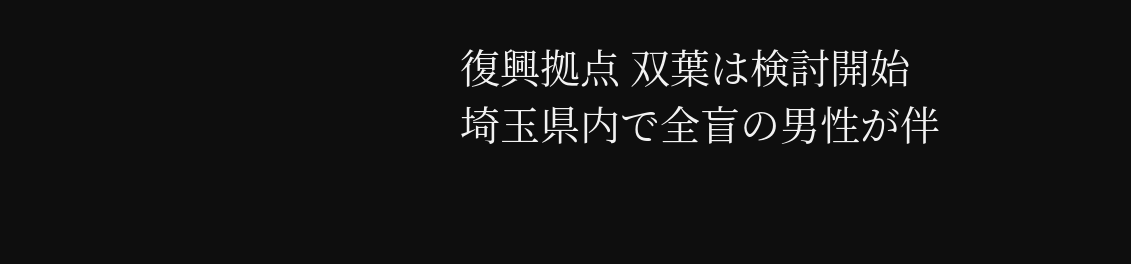復興拠点 双葉は検討開始
埼玉県内で全盲の男性が伴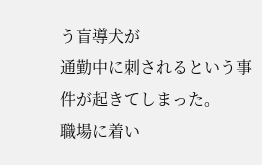う盲導犬が
通勤中に刺されるという事件が起きてしまった。
職場に着い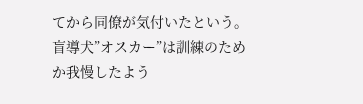てから同僚が気付いたという。
盲導犬”オスカー”は訓練のためか我慢したよう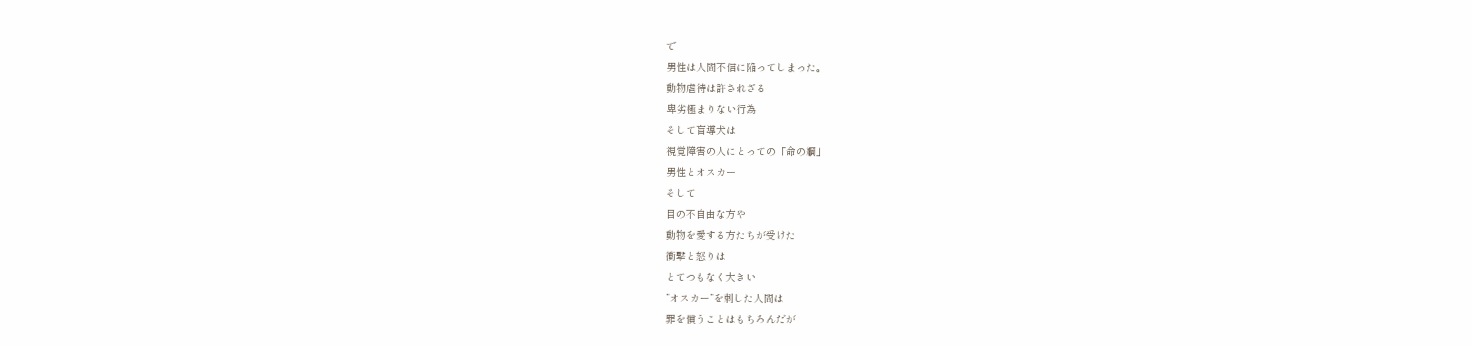で
男性は人間不信に陥ってしまった。
動物虐待は許されざる
卑劣極まりない行為
そして盲導犬は
視覚障害の人にとっての「命の綱」
男性とオスカー
そして
目の不自由な方や
動物を愛する方たちが受けた
衝撃と怒りは
とてつもなく大きい
”オスカー”を刺した人間は
罪を償うことはもちろんだが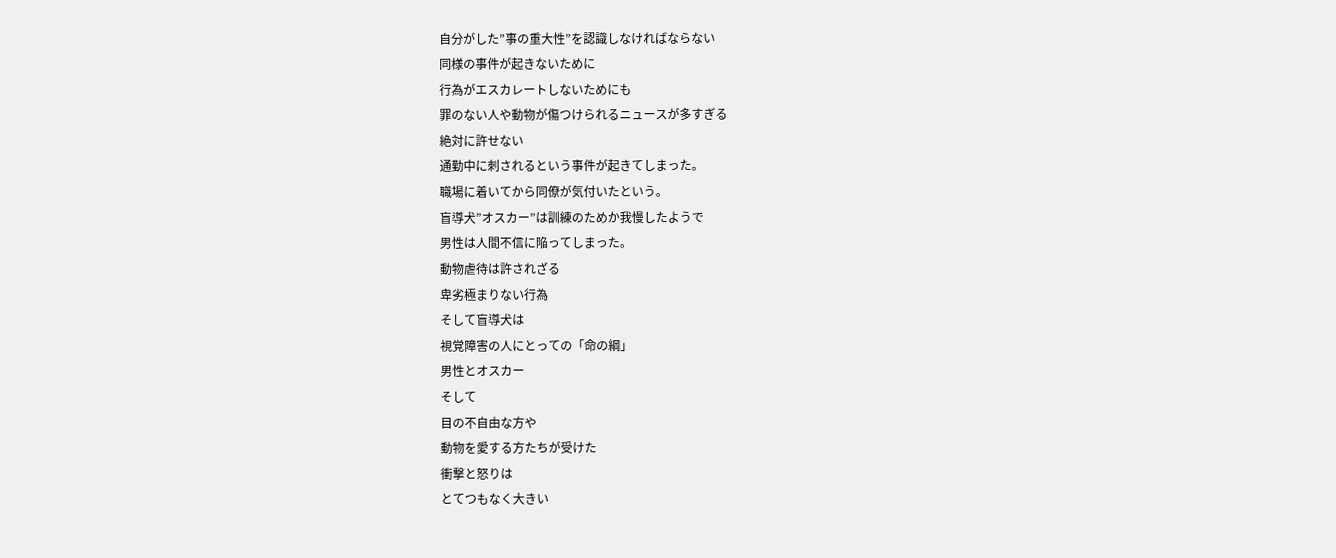自分がした”事の重大性”を認識しなければならない
同様の事件が起きないために
行為がエスカレートしないためにも
罪のない人や動物が傷つけられるニュースが多すぎる
絶対に許せない
通勤中に刺されるという事件が起きてしまった。
職場に着いてから同僚が気付いたという。
盲導犬”オスカー”は訓練のためか我慢したようで
男性は人間不信に陥ってしまった。
動物虐待は許されざる
卑劣極まりない行為
そして盲導犬は
視覚障害の人にとっての「命の綱」
男性とオスカー
そして
目の不自由な方や
動物を愛する方たちが受けた
衝撃と怒りは
とてつもなく大きい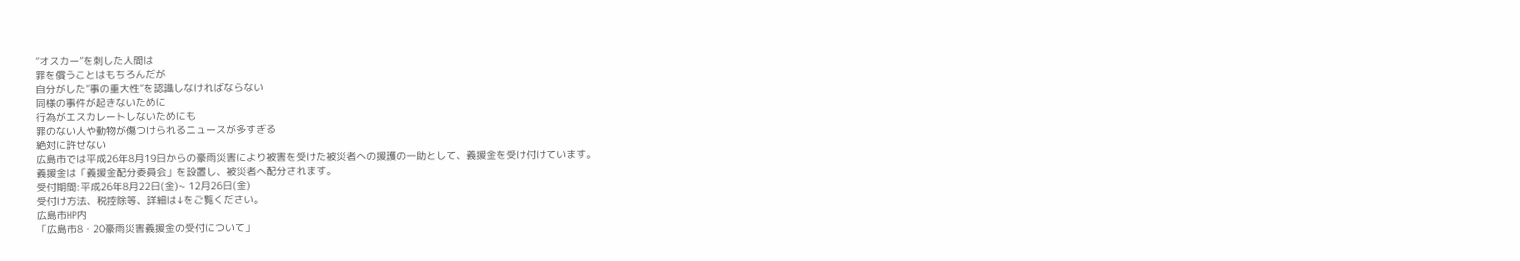”オスカー”を刺した人間は
罪を償うことはもちろんだが
自分がした”事の重大性”を認識しなければならない
同様の事件が起きないために
行為がエスカレートしないためにも
罪のない人や動物が傷つけられるニュースが多すぎる
絶対に許せない
広島市では平成26年8月19日からの豪雨災害により被害を受けた被災者への援護の一助として、義援金を受け付けています。
義援金は「義援金配分委員会」を設置し、被災者へ配分されます。
受付期間:平成26年8月22日(金)~ 12月26日(金)
受付け方法、税控除等、詳細は↓をご覧ください。
広島市HP内
「広島市8・20豪雨災害義援金の受付について」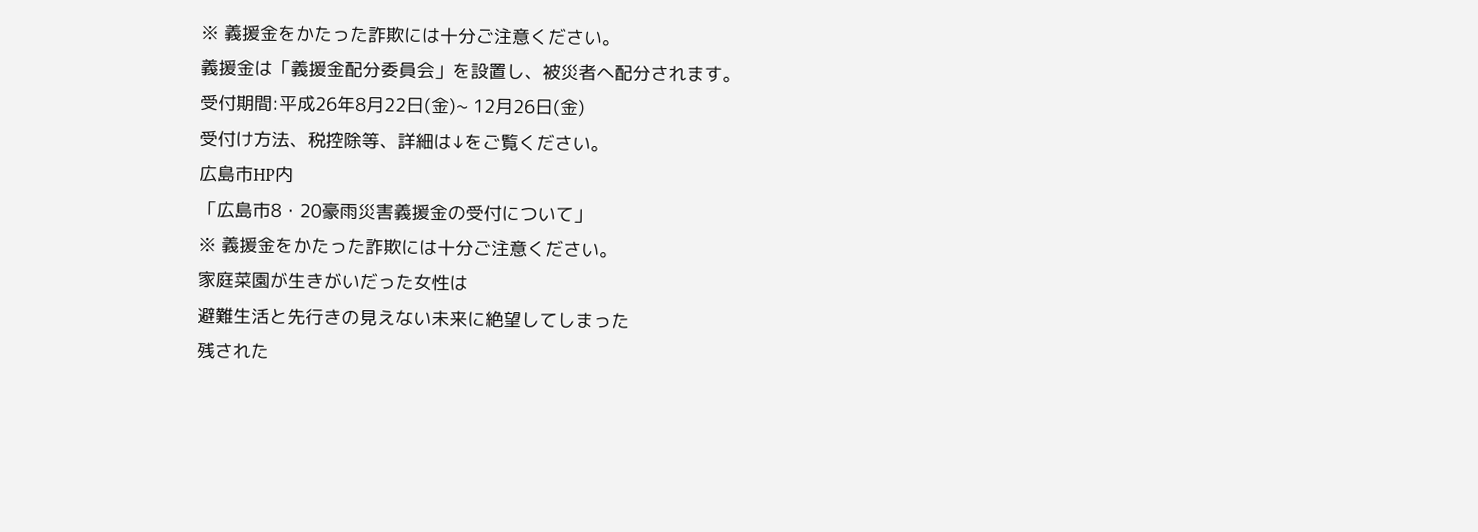※ 義援金をかたった詐欺には十分ご注意ください。
義援金は「義援金配分委員会」を設置し、被災者へ配分されます。
受付期間:平成26年8月22日(金)~ 12月26日(金)
受付け方法、税控除等、詳細は↓をご覧ください。
広島市HP内
「広島市8・20豪雨災害義援金の受付について」
※ 義援金をかたった詐欺には十分ご注意ください。
家庭菜園が生きがいだった女性は
避難生活と先行きの見えない未来に絶望してしまった
残された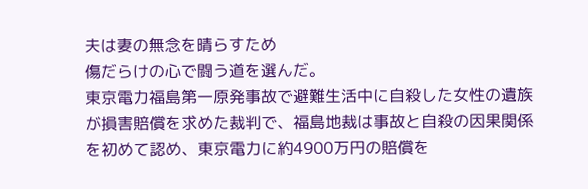夫は妻の無念を晴らすため
傷だらけの心で闘う道を選んだ。
東京電力福島第一原発事故で避難生活中に自殺した女性の遺族が損害賠償を求めた裁判で、福島地裁は事故と自殺の因果関係を初めて認め、東京電力に約4900万円の賠償を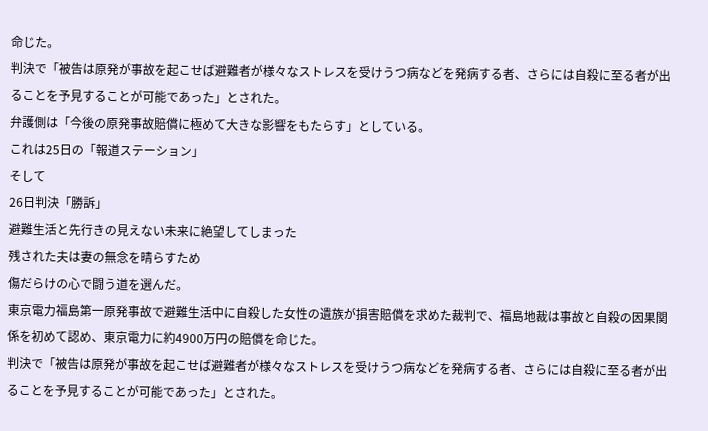命じた。
判決で「被告は原発が事故を起こせば避難者が様々なストレスを受けうつ病などを発病する者、さらには自殺に至る者が出ることを予見することが可能であった」とされた。
弁護側は「今後の原発事故賠償に極めて大きな影響をもたらす」としている。
これは25日の「報道ステーション」
そして
26日判決「勝訴」
避難生活と先行きの見えない未来に絶望してしまった
残された夫は妻の無念を晴らすため
傷だらけの心で闘う道を選んだ。
東京電力福島第一原発事故で避難生活中に自殺した女性の遺族が損害賠償を求めた裁判で、福島地裁は事故と自殺の因果関係を初めて認め、東京電力に約4900万円の賠償を命じた。
判決で「被告は原発が事故を起こせば避難者が様々なストレスを受けうつ病などを発病する者、さらには自殺に至る者が出ることを予見することが可能であった」とされた。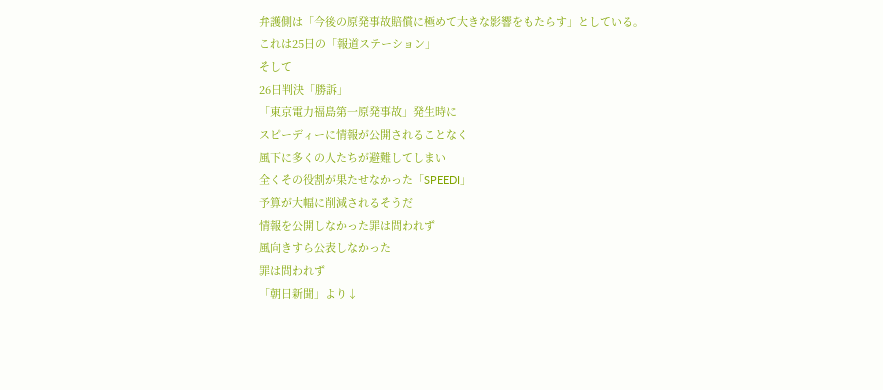弁護側は「今後の原発事故賠償に極めて大きな影響をもたらす」としている。
これは25日の「報道ステーション」
そして
26日判決「勝訴」
「東京電力福島第一原発事故」発生時に
スピーディーに情報が公開されることなく
風下に多くの人たちが避難してしまい
全くその役割が果たせなかった「SPEEDI」
予算が大幅に削減されるそうだ
情報を公開しなかった罪は問われず
風向きすら公表しなかった
罪は問われず
「朝日新聞」より↓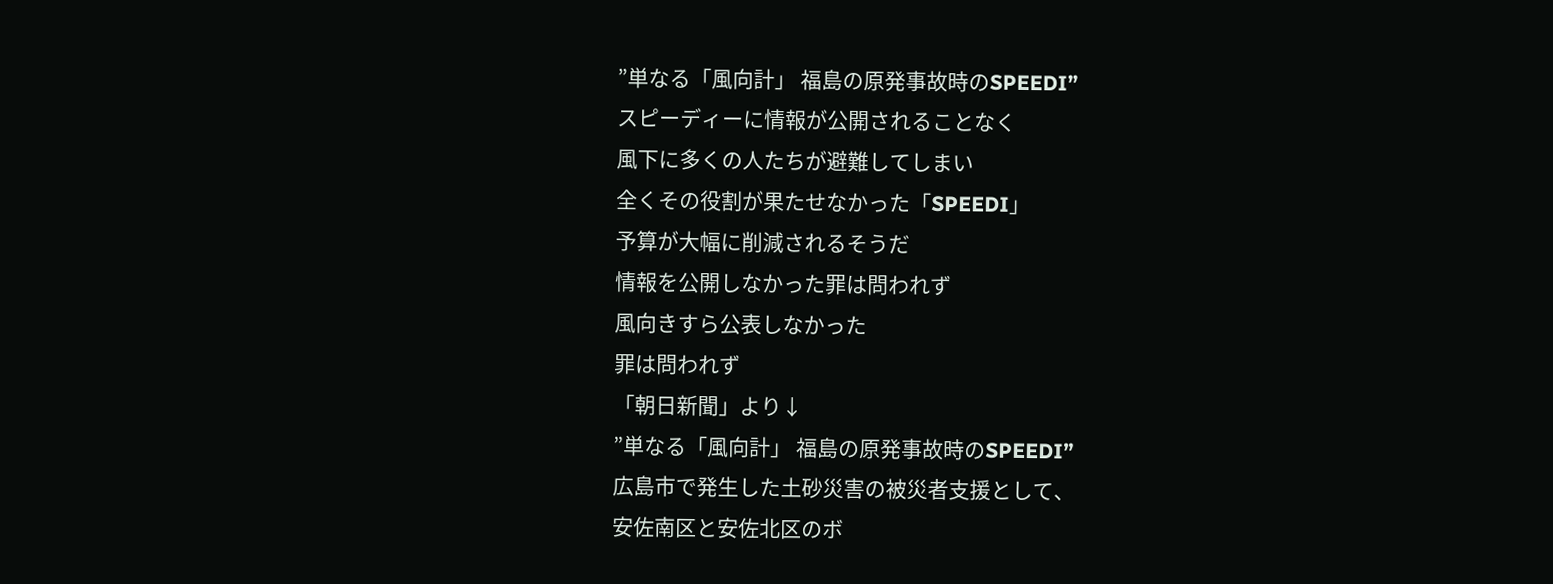”単なる「風向計」 福島の原発事故時のSPEEDI”
スピーディーに情報が公開されることなく
風下に多くの人たちが避難してしまい
全くその役割が果たせなかった「SPEEDI」
予算が大幅に削減されるそうだ
情報を公開しなかった罪は問われず
風向きすら公表しなかった
罪は問われず
「朝日新聞」より↓
”単なる「風向計」 福島の原発事故時のSPEEDI”
広島市で発生した土砂災害の被災者支援として、
安佐南区と安佐北区のボ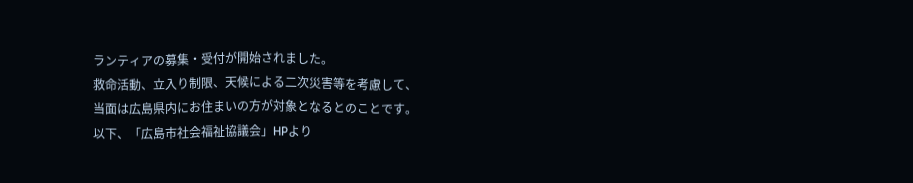ランティアの募集・受付が開始されました。
救命活動、立入り制限、天候による二次災害等を考慮して、
当面は広島県内にお住まいの方が対象となるとのことです。
以下、「広島市社会福祉協議会」HPより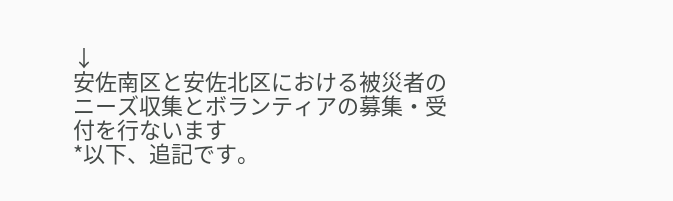↓
安佐南区と安佐北区における被災者のニーズ収集とボランティアの募集・受付を行ないます
*以下、追記です。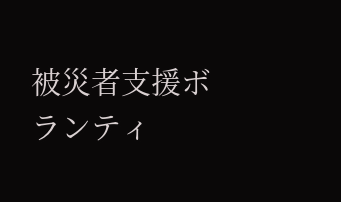被災者支援ボランティ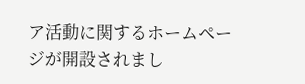ア活動に関するホームページが開設されまし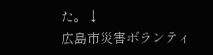た。↓
広島市災害ボランティ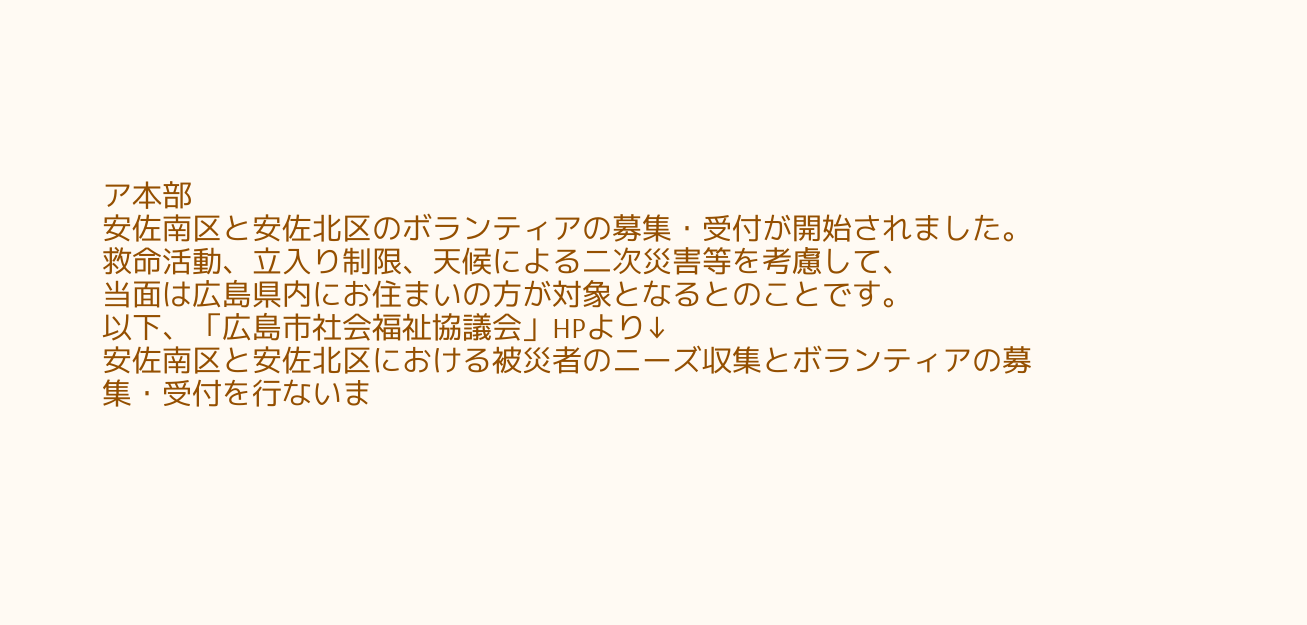ア本部
安佐南区と安佐北区のボランティアの募集・受付が開始されました。
救命活動、立入り制限、天候による二次災害等を考慮して、
当面は広島県内にお住まいの方が対象となるとのことです。
以下、「広島市社会福祉協議会」HPより↓
安佐南区と安佐北区における被災者のニーズ収集とボランティアの募集・受付を行ないま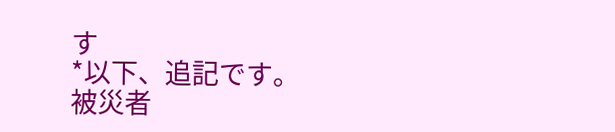す
*以下、追記です。
被災者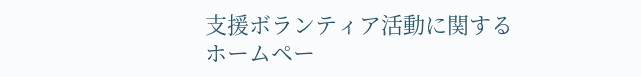支援ボランティア活動に関するホームペー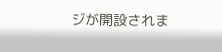ジが開設されま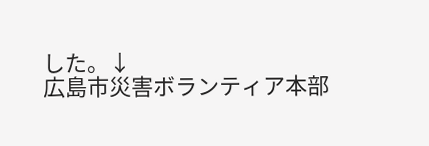した。↓
広島市災害ボランティア本部